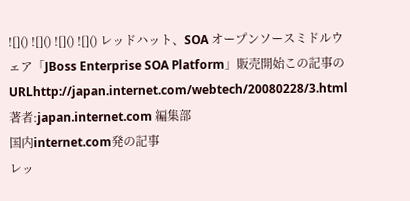![]() ![]() ![]() ![]() レッドハット、SOA オープンソースミドルウェア「JBoss Enterprise SOA Platform」販売開始この記事のURLhttp://japan.internet.com/webtech/20080228/3.html
著者:japan.internet.com 編集部
国内internet.com発の記事
レッ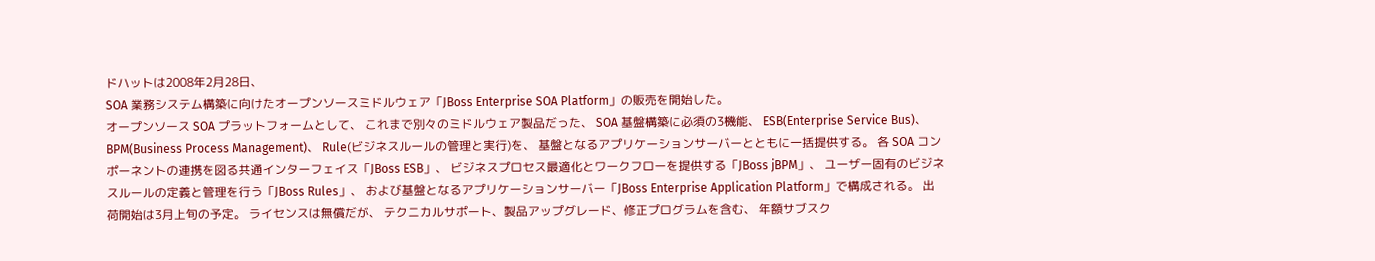ドハットは2008年2月28日、
SOA 業務システム構築に向けたオープンソースミドルウェア「JBoss Enterprise SOA Platform」の販売を開始した。
オープンソース SOA プラットフォームとして、 これまで別々のミドルウェア製品だった、 SOA 基盤構築に必須の3機能、 ESB(Enterprise Service Bus)、 BPM(Business Process Management)、 Rule(ビジネスルールの管理と実行)を、 基盤となるアプリケーションサーバーとともに一括提供する。 各 SOA コンポーネントの連携を図る共通インターフェイス「JBoss ESB」、 ビジネスプロセス最適化とワークフローを提供する「JBoss jBPM」、 ユーザー固有のビジネスルールの定義と管理を行う「JBoss Rules」、 および基盤となるアプリケーションサーバー「JBoss Enterprise Application Platform」で構成される。 出荷開始は3月上旬の予定。 ライセンスは無償だが、 テクニカルサポート、製品アップグレード、修正プログラムを含む、 年額サブスク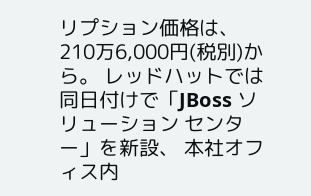リプション価格は、 210万6,000円(税別)から。 レッドハットでは同日付けで「JBoss ソリューション センター」を新設、 本社オフィス内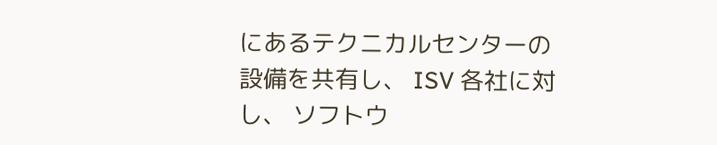にあるテクニカルセンターの設備を共有し、 ISV 各社に対し、 ソフトウ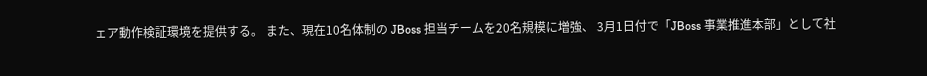ェア動作検証環境を提供する。 また、現在10名体制の JBoss 担当チームを20名規模に増強、 3月1日付で「JBoss 事業推進本部」として社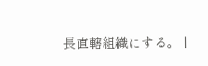長直轄組織にする。 |